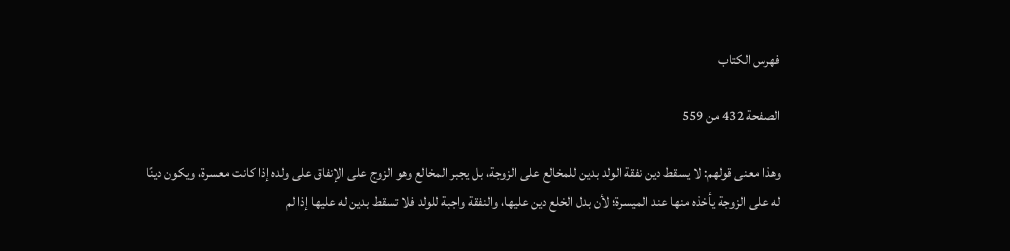فهرس الكتاب

الصفحة 432 من 559

وهذا معنى قولهم: لا يسقط دين نفقة الولد بدين للمخالع على الزوجة، بل يجبر المخالع وهو الزوج على الإنفاق على ولده إذا كانت معسرة، ويكون دينًا له على الزوجة يأخذه منها عند الميسرة؛ لأن بدل الخلع دين عليها، والنفقة واجبة للولد فلا تسقط بدين له عليها إذا لم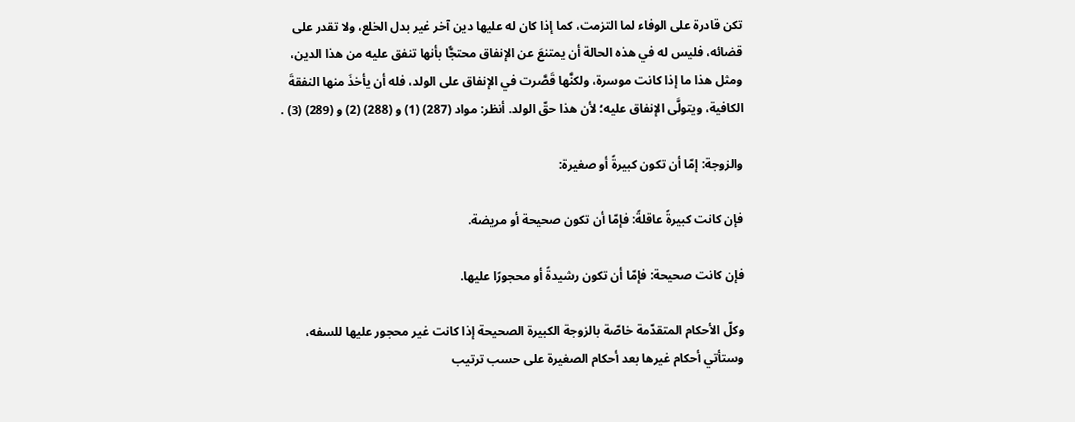تكن قادرة على الوفاء لما التزمت، كما إذا كان له عليها دين آخر غير بدل الخلع، ولا تقدر على قضائه، فليس له في هذه الحالة أن يمتنعَ عن الإنفاق محتجًّا بأنها تنفق عليه من هذا الدين، ومثل هذا ما إذا كانت موسرة، ولكنَّها قَصَّرت في الإنفاق على الولد، فله أن يأخذَ منها النفقةَ الكافية، ويتولَّى الإنفاق عليه؛ لأن هذا حقّ الولد. أنظر: مواد (287) (1) و (288) (2) و (289) (3) .

والزوجة: إمّا أن تكون كبيرةً أو صغيرة:

فإن كانت كبيرةً عاقلةً: فإمّا أن تكون صحيحة أو مريضة.

فإن كانت صحيحة: فإمّا أن تكون رشيدةً أو محجورًا عليها.

وكلّ الأحكام المتقدّمة خاصّة بالزوجة الكبيرة الصحيحة إذا كانت غير محجور عليها للسفه، وستأتي أحكام غيرها بعد أحكام الصغيرة على حسب ترتيب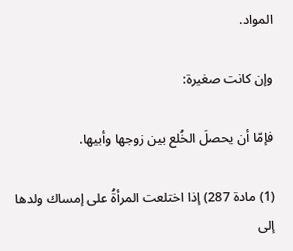المواد.

وإن كانت صغيرة:

فإمّا أن يحصلَ الخُلع بين زوجها وأبيها.

(1) مادة 287) إذا اختلعت المرأةُ على إمساك ولدها إلى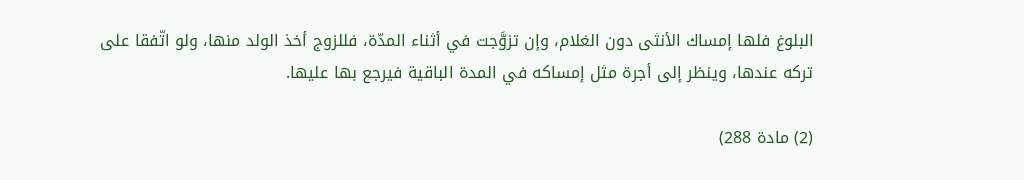البلوغ فلها إمساك الأنثى دون الغلام، وإن تزوَّجت في أثناء المدّة، فللزوج أخذ الولد منها، ولو اتّفقا على تركه عندها، وينظر إلى أجرة مثل إمساكه في المدة الباقية فيرجع بها عليها.

(2) مادة 288)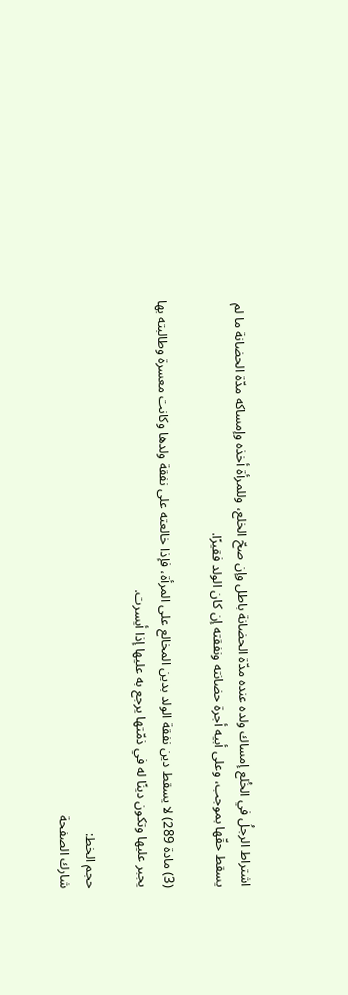اشتراط الرجلُ في الخُلع إمساك ولده عنده مدّة الحضانة باطل وإن صحّ الخلع، وللمرأة أخذه وإمساكه مدّة الحضانة ما لم يسقط حقّها بموجب، وعلى أبيه أجرة حضانته ونفقته إن كان الولد فقيرًا.

(3) مادة 289) لا يسقط دين نفقة الولد بدين المخالع على المرأة، فإذا خالعته على نفقة ولدها وكانت معسرة وطالبته بها يجبر عليها وتكون دينًا له في ذمّتها يرجع به عليها إذا أيسرت.

حجم الخط:
شارك الصفحة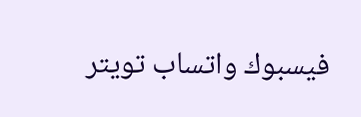فيسبوك واتساب تويتر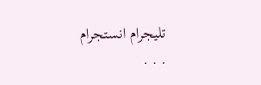تليجرام انستجرام
. . .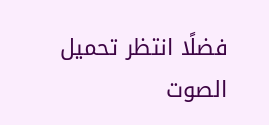فضلًا انتظر تحميل الصوت